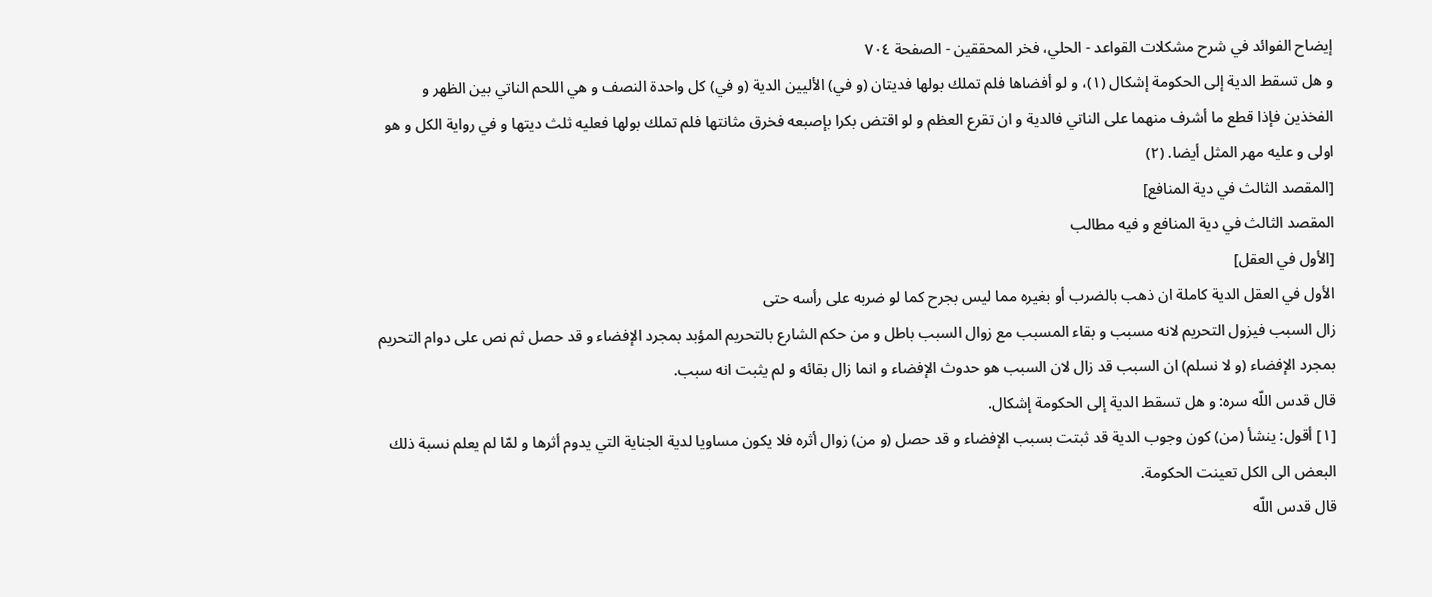إيضاح الفوائد في شرح مشكلات القواعد - الحلي، فخر المحققين - الصفحة ٧٠٤
و هل تسقط الدية إلى الحكومة إشكال (١)، و لو أفضاها فلم تملك بولها فديتان (و في) الأليين الدية (و في) كل واحدة النصف و هي اللحم الناتي بين الظهر و الفخذين فإذا قطع ما أشرف منهما على الناتي فالدية و ان تقرع العظم و لو اقتض بكرا بإصبعه فخرق مثانتها فلم تملك بولها فعليه ثلث ديتها و في رواية الكل و هو اولى و عليه مهر المثل أيضا. (٢)
[المقصد الثالث في دية المنافع]
المقصد الثالث في دية المنافع و فيه مطالب
[الأول في العقل]
الأول في العقل الدية كاملة ان ذهب بالضرب أو بغيره مما ليس بجرح كما لو ضربه على رأسه حتى
زال السبب فيزول التحريم لانه مسبب و بقاء المسبب مع زوال السبب باطل و من حكم الشارع بالتحريم المؤبد بمجرد الإفضاء و قد حصل ثم نص على دوام التحريم بمجرد الإفضاء (و لا نسلم) ان السبب قد زال لان السبب هو حدوث الإفضاء و انما زال بقائه و لم يثبت انه سبب.
قال قدس اللّه سره: و هل تسقط الدية إلى الحكومة إشكال.
[١] أقول: ينشأ (من) كون وجوب الدية قد ثبتت بسبب الإفضاء و قد حصل (و من) زوال أثره فلا يكون مساويا لدية الجناية التي يدوم أثرها و لمّا لم يعلم نسبة ذلك البعض الى الكل تعينت الحكومة.
قال قدس اللّه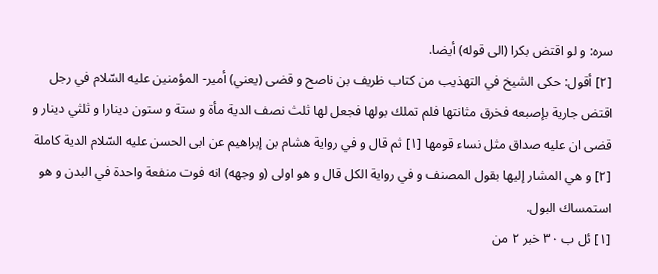سره: و لو اقتض بكرا (الى قوله) أيضا.
[٢] أقول: حكى الشيخ في التهذيب من كتاب ظريف بن ناصح و قضى (يعني) أمير- المؤمنين عليه السّلام في رجل اقتض جارية بإصبعه فخرق مثانتها فلم تملك بولها فجعل لها ثلث نصف الدية مأة و ستة و ستون دينارا و ثلثي دينار و قضى ان عليه صداق مثل نساء قومها [١] ثم قال و في رواية هشام بن إبراهيم عن ابى الحسن عليه السّلام الدية كاملة [٢] و هي المشار إليها بقول المصنف و في رواية الكل قال و هو اولى (و وجهه) انه فوت منفعة واحدة في البدن و هو استمساك البول.
[١] ئل ب ٣٠ خبر ٢ من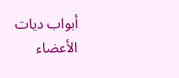أبواب ديات الأعضاء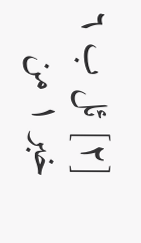[٢] ئل ب ٦ خبر ١ من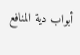أبواب دية المنافع